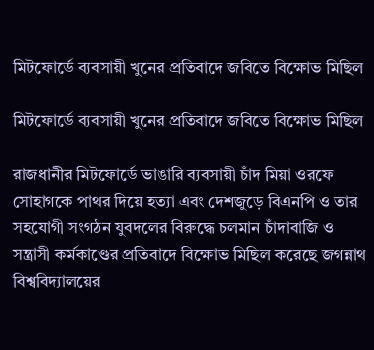মিটফোর্ডে ব্যবসায়ী খুনের প্রতিবাদে জবিতে বিক্ষোভ মিছিল

মিটফোর্ডে ব্যবসায়ী খুনের প্রতিবাদে জবিতে বিক্ষোভ মিছিল

রাজধানীর মিটফোর্ডে ভাঙারি ব্যবসায়ী চাঁদ মিয়া ওরফে সোহাগকে পাথর দিয়ে হত্যা এবং দেশজুড়ে বিএনপি ও তার সহযোগী সংগঠন যুবদলের বিরুদ্ধে চলমান চাঁদাবাজি ও সন্ত্রাসী কর্মকাণ্ডের প্রতিবাদে বিক্ষোভ মিছিল করেছে জগন্নাথ বিশ্ববিদ্যালয়ের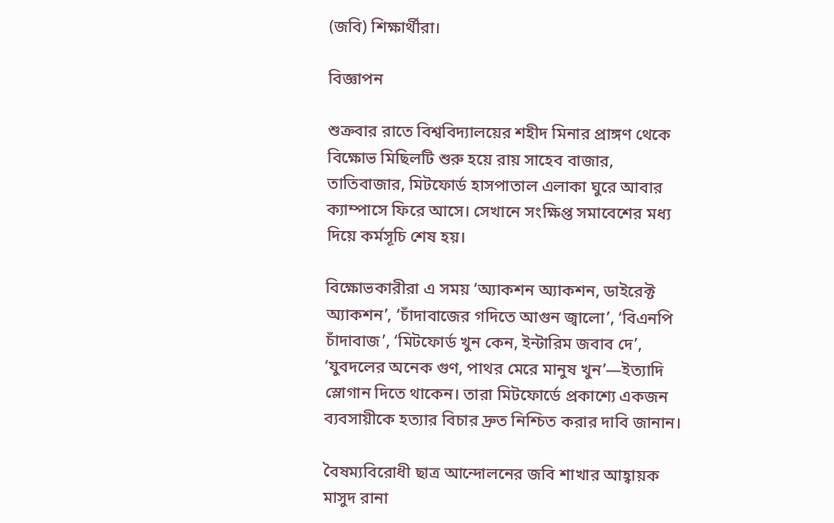(জবি) শিক্ষার্থীরা।

বিজ্ঞাপন

শুক্রবার রাতে বিশ্ববিদ্যালয়ের শহীদ মিনার প্রাঙ্গণ থেকে বিক্ষোভ মিছিলটি শুরু হয়ে রায় সাহেব বাজার, তাতিবাজার, মিটফোর্ড হাসপাতাল এলাকা ঘুরে আবার ক্যাম্পাসে ফিরে আসে। সেখানে সংক্ষিপ্ত সমাবেশের মধ্য দিয়ে কর্মসূচি শেষ হয়।

বিক্ষোভকারীরা এ সময় ‘অ্যাকশন অ্যাকশন, ডাইরেক্ট অ্যাকশন’, ‘চাঁদাবাজের গদিতে আগুন জ্বালো’, ‘বিএনপি চাঁদাবাজ’, ‘মিটফোর্ড খুন কেন, ইন্টারিম জবাব দে’, ‘যুবদলের অনেক গুণ, পাথর মেরে মানুষ খুন’—ইত্যাদি স্লোগান দিতে থাকেন। তারা মিটফোর্ডে প্রকাশ্যে একজন ব্যবসায়ীকে হত্যার বিচার দ্রুত নিশ্চিত করার দাবি জানান।

বৈষম্যবিরোধী ছাত্র আন্দোলনের জবি শাখার আহ্বায়ক মাসুদ রানা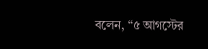বলেন, “৫ আগস্টের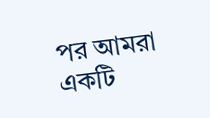পর আমরা একটি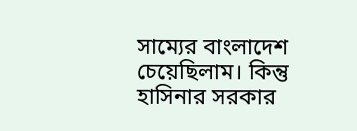সাম্যের বাংলাদেশ চেয়েছিলাম। কিন্তু হাসিনার সরকার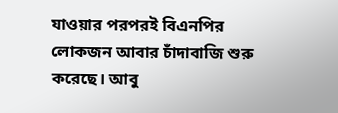যাওয়ার পরপরই বিএনপির লোকজন আবার চাঁদাবাজি শুরু করেছে। আবু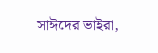সাঈদের ভাইরা,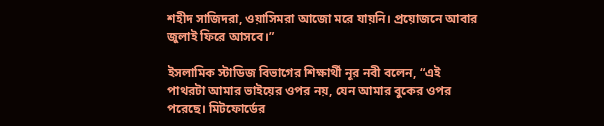শহীদ সাজিদরা, ওয়াসিমরা আজো মরে যায়নি। প্রয়োজনে আবার জুলাই ফিরে আসবে।”

ইসলামিক স্টাডিজ বিভাগের শিক্ষার্থী নূর নবী বলেন, “এই পাথরটা আমার ভাইয়ের ওপর নয়, যেন আমার বুকের ওপর পরেছে। মিটফোর্ডের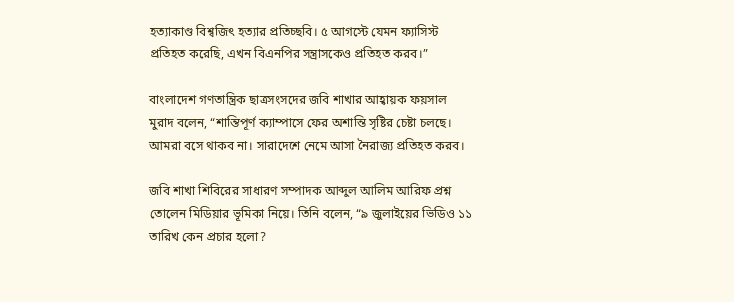হত্যাকাণ্ড বিশ্বজিৎ হত্যার প্রতিচ্ছবি। ৫ আগস্টে যেমন ফ্যাসিস্ট প্রতিহত করেছি, এখন বিএনপির সন্ত্রাসকেও প্রতিহত করব।”

বাংলাদেশ গণতান্ত্রিক ছাত্রসংসদের জবি শাখার আহ্বায়ক ফয়সাল মুরাদ বলেন, “শান্তিপূর্ণ ক্যাম্পাসে ফের অশান্তি সৃষ্টির চেষ্টা চলছে। আমরা বসে থাকব না। সারাদেশে নেমে আসা নৈরাজ্য প্রতিহত করব।

জবি শাখা শিবিরের সাধারণ সম্পাদক আব্দুল আলিম আরিফ প্রশ্ন তোলেন মিডিয়ার ভূমিকা নিয়ে। তিনি বলেন, “৯ জুলাইয়ের ভিডিও ১১ তারিখ কেন প্রচার হলো?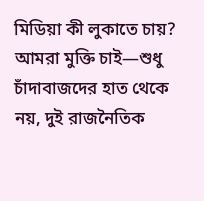মিডিয়া কী লুকাতে চায়? আমরা মুক্তি চাই—শুধু চাঁদাবাজদের হাত থেকে নয়, দুই রাজনৈতিক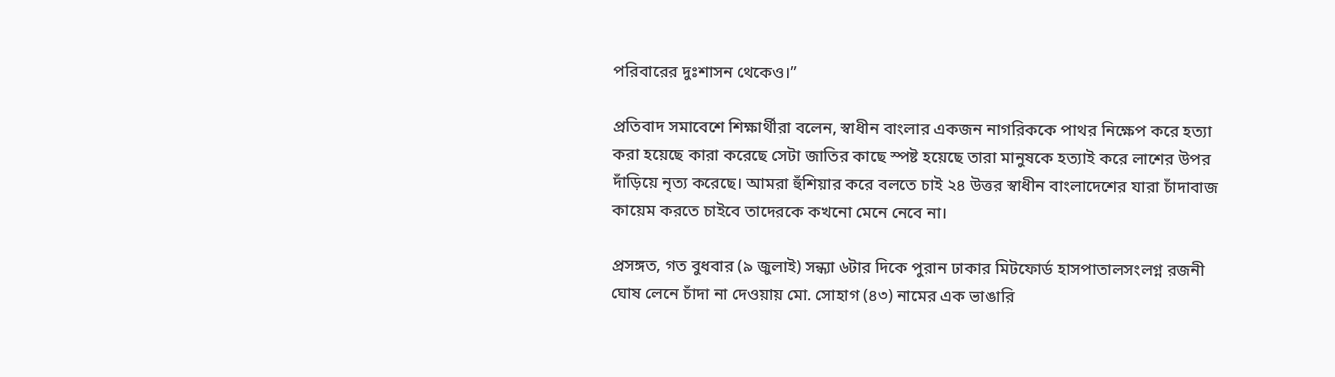পরিবারের দুঃশাসন থেকেও।”

প্রতিবাদ সমাবেশে শিক্ষার্থীরা বলেন, স্বাধীন বাংলার একজন নাগরিককে পাথর নিক্ষেপ করে হত্যা করা হয়েছে কারা করেছে সেটা জাতির কাছে স্পষ্ট হয়েছে তারা মানুষকে হত্যাই করে লাশের উপর দাঁড়িয়ে নৃত্য করেছে। আমরা হুঁশিয়ার করে বলতে চাই ২৪ উত্তর স্বাধীন বাংলাদেশের যারা চাঁদাবাজ কায়েম করতে চাইবে তাদেরকে কখনো মেনে নেবে না।

প্রসঙ্গত, গত বুধবার (৯ জুলাই) সন্ধ্যা ৬টার দিকে পুরান ঢাকার মিটফোর্ড হাসপাতালসংলগ্ন রজনী ঘোষ লেনে চাঁদা না দেওয়ায় মো. সোহাগ (৪৩) নামের এক ভাঙারি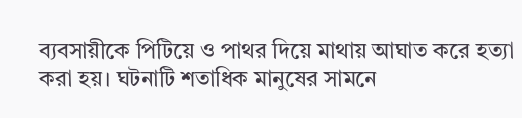ব্যবসায়ীকে পিটিয়ে ও পাথর দিয়ে মাথায় আঘাত করে হত্যা করা হয়। ঘটনাটি শতাধিক মানুষের সামনে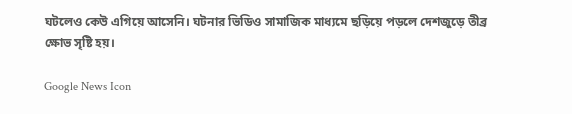ঘটলেও কেউ এগিয়ে আসেনি। ঘটনার ভিডিও সামাজিক মাধ্যমে ছড়িয়ে পড়লে দেশজুড়ে তীব্র ক্ষোভ সৃষ্টি হয়।

Google News Icon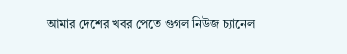আমার দেশের খবর পেতে গুগল নিউজ চ্যানেল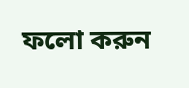ফলো করুন